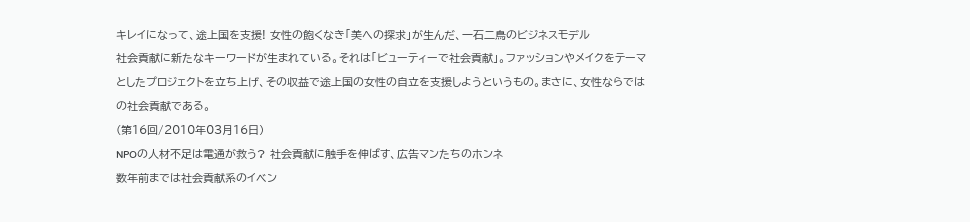キレイになって、途上国を支援! 女性の飽くなき「美への探求」が生んだ、一石二鳥のビジネスモデル
社会貢献に新たなキーワードが生まれている。それは「ビューティーで社会貢献」。ファッションやメイクをテーマとしたプロジェクトを立ち上げ、その収益で途上国の女性の自立を支援しようというもの。まさに、女性ならではの社会貢献である。
(第16回/2010年03月16日)
NPOの人材不足は電通が救う? 社会貢献に触手を伸ばす、広告マンたちのホンネ
数年前までは社会貢献系のイベン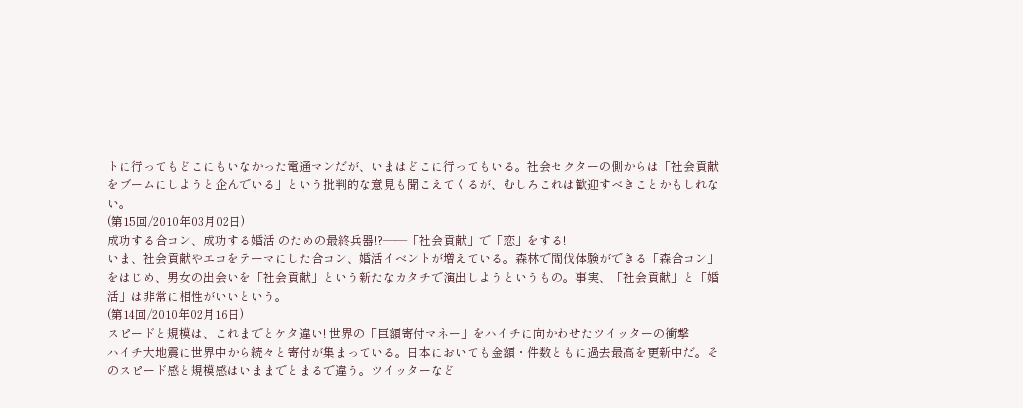トに行ってもどこにもいなかった電通マンだが、いまはどこに行ってもいる。社会セクターの側からは「社会貢献をブームにしようと企んでいる」という批判的な意見も聞こえてくるが、むしろこれは歓迎すべきことかもしれない。
(第15回/2010年03月02日)
成功する合コン、成功する婚活 のための最終兵器!?――「社会貢献」で「恋」をする!
いま、社会貢献やエコをテーマにした合コン、婚活イベントが増えている。森林で間伐体験ができる「森合コン」をはじめ、男女の出会いを「社会貢献」という新たなカタチで演出しようというもの。事実、「社会貢献」と「婚活」は非常に相性がいいという。
(第14回/2010年02月16日)
スピードと規模は、これまでとケタ違い! 世界の「巨額寄付マネー」をハイチに向かわせたツイッターの衝撃
ハイチ大地震に世界中から続々と寄付が集まっている。日本においても金額・件数ともに過去最高を更新中だ。そのスピード感と規模感はいままでとまるで違う。ツイッターなど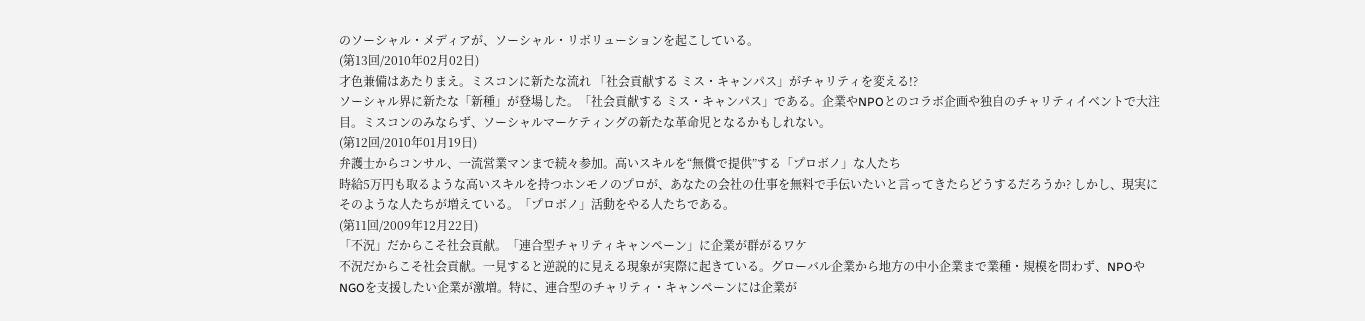のソーシャル・メディアが、ソーシャル・リボリューションを起こしている。
(第13回/2010年02月02日)
才色兼備はあたりまえ。ミスコンに新たな流れ 「社会貢献する ミス・キャンパス」がチャリティを変える!?
ソーシャル界に新たな「新種」が登場した。「社会貢献する ミス・キャンパス」である。企業やNPOとのコラボ企画や独自のチャリティイベントで大注目。ミスコンのみならず、ソーシャルマーケティングの新たな革命児となるかもしれない。
(第12回/2010年01月19日)
弁護士からコンサル、一流営業マンまで続々参加。高いスキルを“無償で提供”する「プロボノ」な人たち
時給5万円も取るような高いスキルを持つホンモノのプロが、あなたの会社の仕事を無料で手伝いたいと言ってきたらどうするだろうか? しかし、現実にそのような人たちが増えている。「プロボノ」活動をやる人たちである。
(第11回/2009年12月22日)
「不況」だからこそ社会貢献。「連合型チャリティキャンペーン」に企業が群がるワケ
不況だからこそ社会貢献。一見すると逆説的に見える現象が実際に起きている。グローバル企業から地方の中小企業まで業種・規模を問わず、NPOやNGOを支援したい企業が激増。特に、連合型のチャリティ・キャンペーンには企業が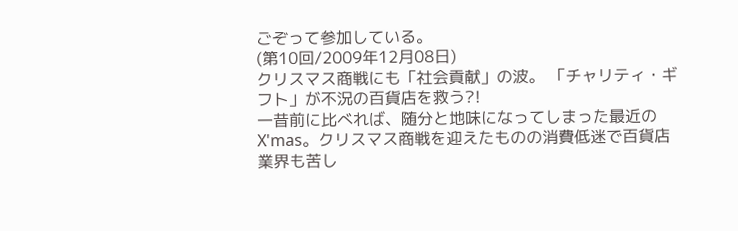ごぞって参加している。
(第10回/2009年12月08日)
クリスマス商戦にも「社会貢献」の波。 「チャリティ・ギフト」が不況の百貨店を救う?!
一昔前に比べれば、随分と地味になってしまった最近のX'mas。クリスマス商戦を迎えたものの消費低迷で百貨店業界も苦し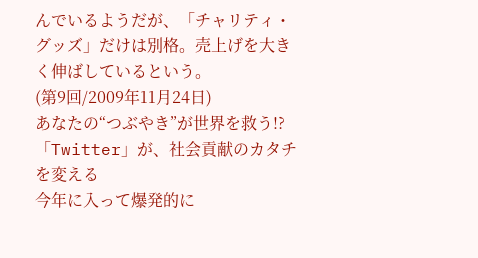んでいるようだが、「チャリティ・グッズ」だけは別格。売上げを大きく伸ばしているという。
(第9回/2009年11月24日)
あなたの“つぶやき”が世界を救う!? 「Twitter」が、社会貢献のカタチを変える
今年に入って爆発的に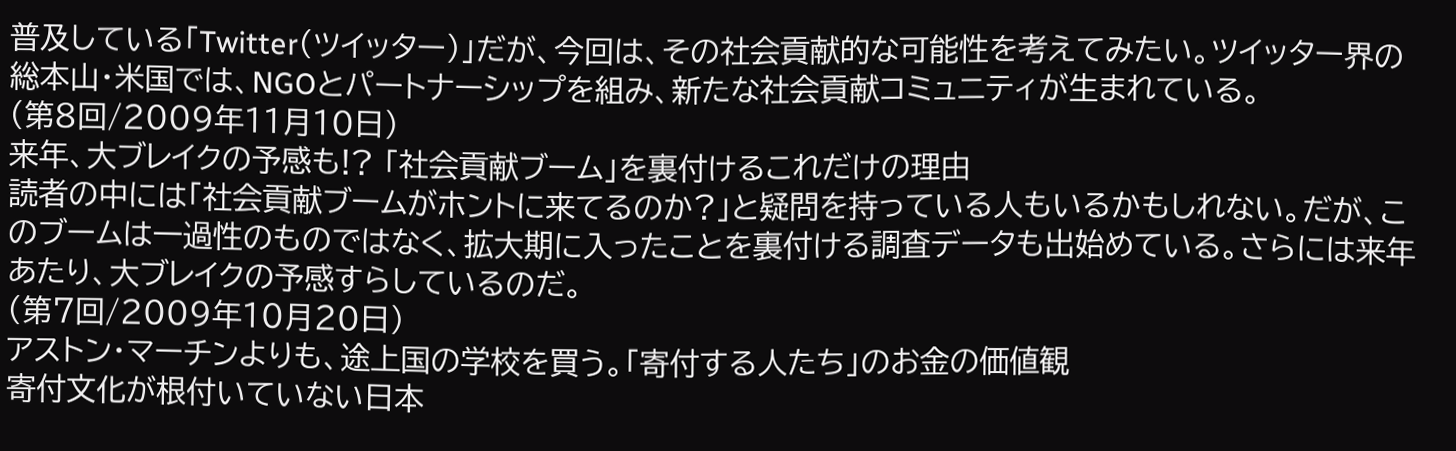普及している「Twitter(ツイッター)」だが、今回は、その社会貢献的な可能性を考えてみたい。ツイッター界の総本山・米国では、NGOとパートナーシップを組み、新たな社会貢献コミュニティが生まれている。
(第8回/2009年11月10日)
来年、大ブレイクの予感も!? 「社会貢献ブーム」を裏付けるこれだけの理由
読者の中には「社会貢献ブームがホントに来てるのか?」と疑問を持っている人もいるかもしれない。だが、このブームは一過性のものではなく、拡大期に入ったことを裏付ける調査データも出始めている。さらには来年あたり、大ブレイクの予感すらしているのだ。
(第7回/2009年10月20日)
アストン・マーチンよりも、途上国の学校を買う。「寄付する人たち」のお金の価値観
寄付文化が根付いていない日本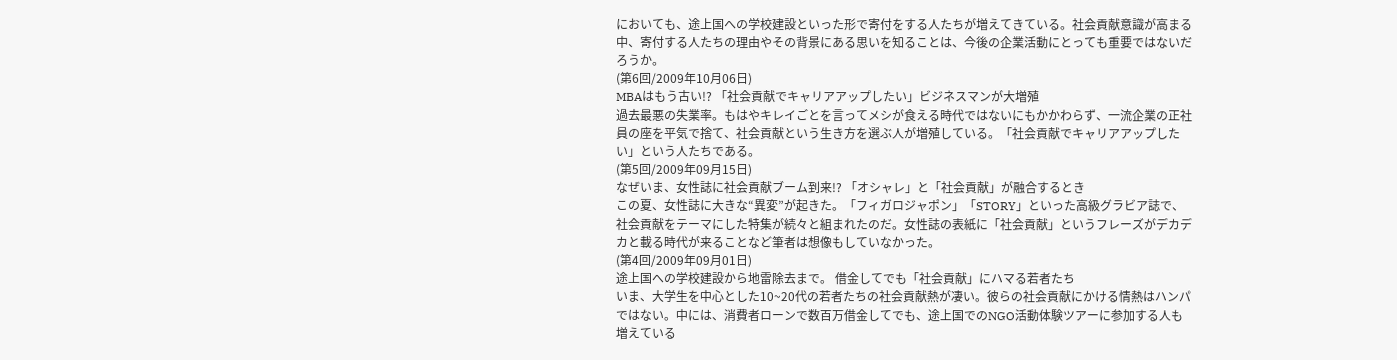においても、途上国への学校建設といった形で寄付をする人たちが増えてきている。社会貢献意識が高まる中、寄付する人たちの理由やその背景にある思いを知ることは、今後の企業活動にとっても重要ではないだろうか。
(第6回/2009年10月06日)
MBAはもう古い!? 「社会貢献でキャリアアップしたい」ビジネスマンが大増殖
過去最悪の失業率。もはやキレイごとを言ってメシが食える時代ではないにもかかわらず、一流企業の正社員の座を平気で捨て、社会貢献という生き方を選ぶ人が増殖している。「社会貢献でキャリアアップしたい」という人たちである。
(第5回/2009年09月15日)
なぜいま、女性誌に社会貢献ブーム到来!? 「オシャレ」と「社会貢献」が融合するとき
この夏、女性誌に大きな“異変”が起きた。「フィガロジャポン」「STORY」といった高級グラビア誌で、社会貢献をテーマにした特集が続々と組まれたのだ。女性誌の表紙に「社会貢献」というフレーズがデカデカと載る時代が来ることなど筆者は想像もしていなかった。
(第4回/2009年09月01日)
途上国への学校建設から地雷除去まで。 借金してでも「社会貢献」にハマる若者たち
いま、大学生を中心とした10~20代の若者たちの社会貢献熱が凄い。彼らの社会貢献にかける情熱はハンパではない。中には、消費者ローンで数百万借金してでも、途上国でのNGO活動体験ツアーに参加する人も増えている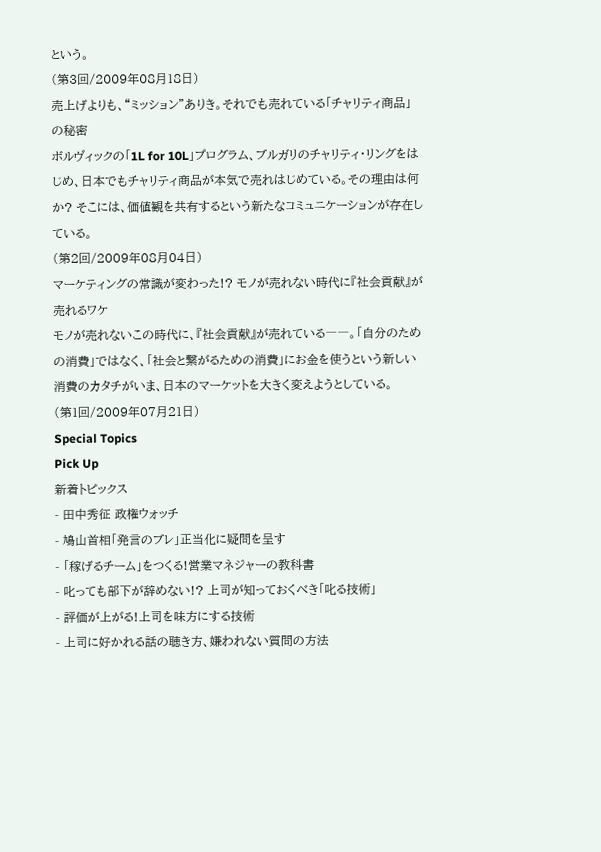という。
(第3回/2009年08月18日)
売上げよりも、“ミッション”ありき。それでも売れている「チャリティ商品」の秘密
ボルヴィックの「1L for 10L」プログラム、ブルガリのチャリティ・リングをはじめ、日本でもチャリティ商品が本気で売れはじめている。その理由は何か? そこには、価値観を共有するという新たなコミュニケーションが存在している。
(第2回/2009年08月04日)
マーケティングの常識が変わった!? モノが売れない時代に『社会貢献』が売れるワケ
モノが売れないこの時代に、『社会貢献』が売れている――。「自分のための消費」ではなく、「社会と繋がるための消費」にお金を使うという新しい消費のカタチがいま、日本のマーケットを大きく変えようとしている。
(第1回/2009年07月21日)
Special Topics
Pick Up
新着トピックス
- 田中秀征 政権ウォッチ
- 鳩山首相「発言のブレ」正当化に疑問を呈す
- 「稼げるチーム」をつくる!営業マネジャーの教科書
- 叱っても部下が辞めない!? 上司が知っておくべき「叱る技術」
- 評価が上がる!上司を味方にする技術
- 上司に好かれる話の聴き方、嫌われない質問の方法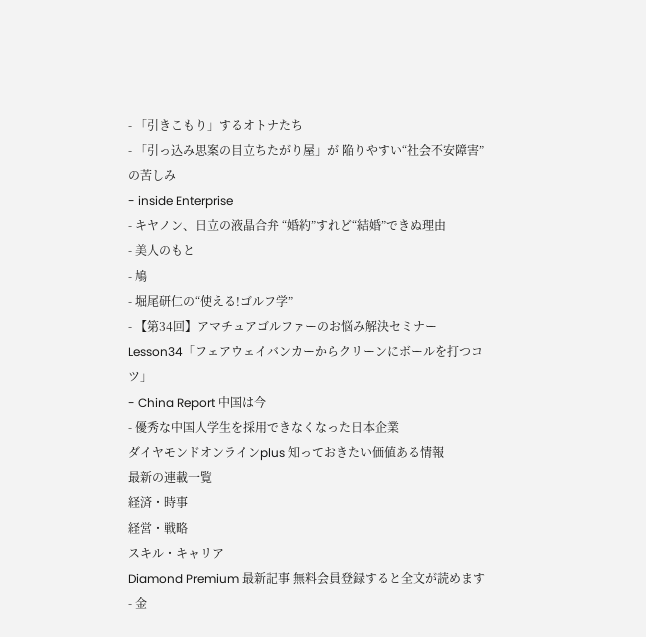- 「引きこもり」するオトナたち
- 「引っ込み思案の目立ちたがり屋」が 陥りやすい“社会不安障害”の苦しみ
- inside Enterprise
- キヤノン、日立の液晶合弁 “婚約”すれど“結婚”できぬ理由
- 美人のもと
- 鳩
- 堀尾研仁の“使える!ゴルフ学”
- 【第34回】アマチュアゴルファーのお悩み解決セミナー Lesson34「フェアウェイバンカーからクリーンにボールを打つコツ」
- China Report 中国は今
- 優秀な中国人学生を採用できなくなった日本企業
ダイヤモンドオンラインplus 知っておきたい価値ある情報
最新の連載一覧
経済・時事
経営・戦略
スキル・キャリア
Diamond Premium 最新記事 無料会員登録すると全文が読めます
- 金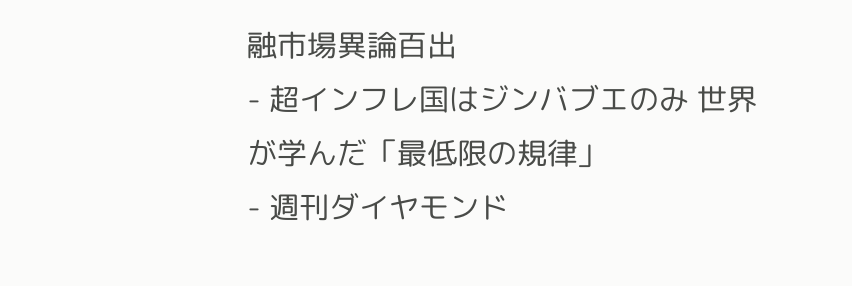融市場異論百出
- 超インフレ国はジンバブエのみ 世界が学んだ「最低限の規律」
- 週刊ダイヤモンド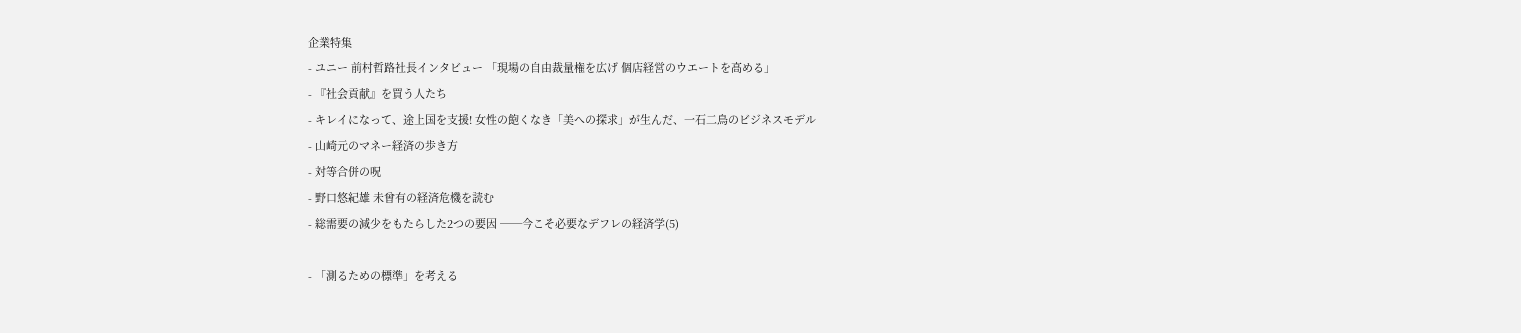企業特集
- ユニー 前村哲路社長インタビュー 「現場の自由裁量権を広げ 個店経営のウエートを高める」
- 『社会貢献』を買う人たち
- キレイになって、途上国を支援! 女性の飽くなき「美への探求」が生んだ、一石二鳥のビジネスモデル
- 山崎元のマネー経済の歩き方
- 対等合併の呪
- 野口悠紀雄 未曾有の経済危機を読む
- 総需要の減少をもたらした2つの要因 ──今こそ必要なデフレの経済学(5)

- 「測るための標準」を考える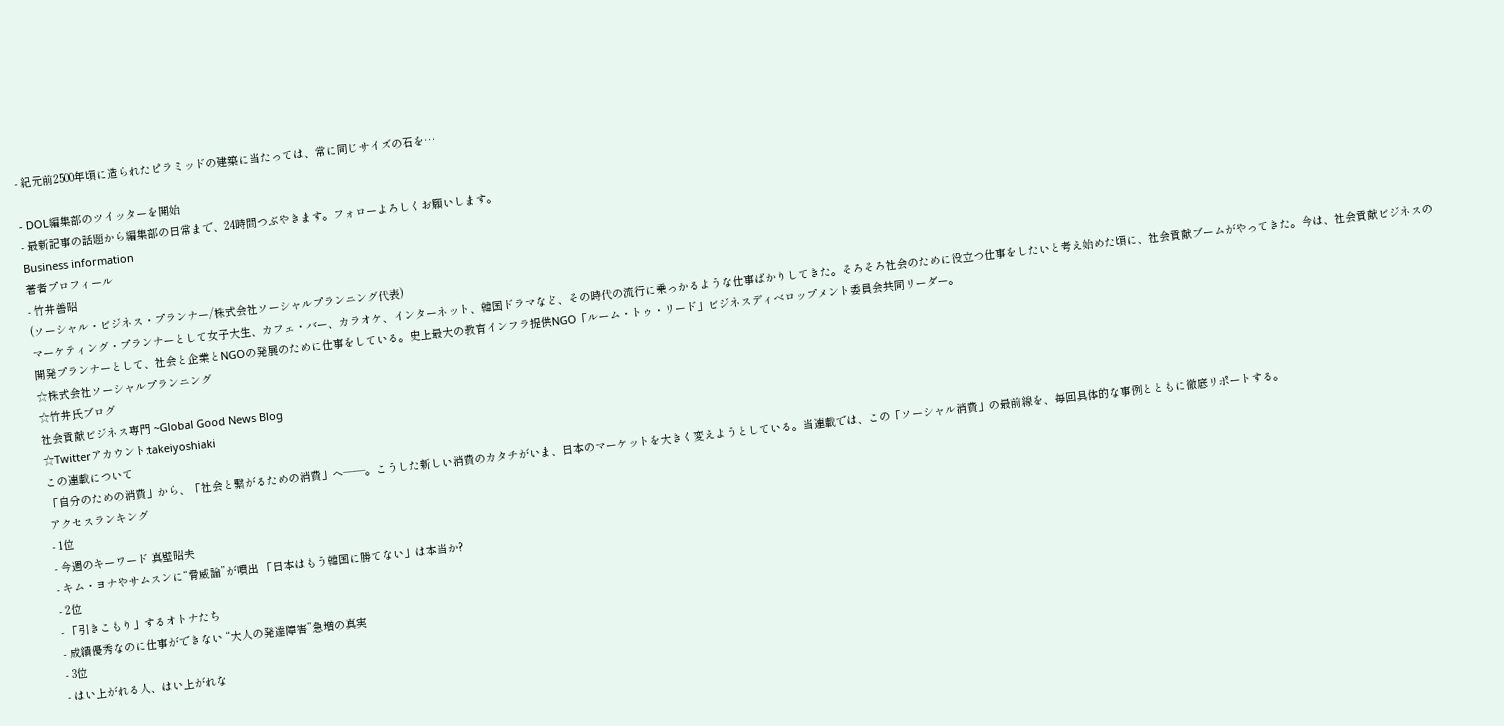- 紀元前2500年頃に造られたピラミッドの建築に当たっては、常に同じサイズの石を…

- DOL編集部のツイッターを開始
- 最新記事の話題から編集部の日常まで、24時間つぶやきます。フォローよろしくお願いします。
Business information
著者プロフィール
- 竹井善昭
(ソーシャル・ビジネス・プランナー/株式会社ソーシャルプランニング代表)
マーケティング・プランナーとして女子大生、カフェ・バー、カラオケ、インターネット、韓国ドラマなど、その時代の流行に乗っかるような仕事ばかりしてきた。そろそろ社会のために役立つ仕事をしたいと考え始めた頃に、社会貢献ブームがやってきた。今は、社会貢献ビジネスの開発プランナーとして、社会と企業とNGOの発展のために仕事をしている。史上最大の教育インフラ提供NGO「ルーム・トゥ・リード」ビジネスディベロップメント委員会共同リーダー。
☆株式会社ソーシャルプランニング
☆竹井氏ブログ
社会貢献ビジネス専門 ~Global Good News Blog
☆Twitterアカウント:takeiyoshiaki
この連載について
「自分のための消費」から、「社会と繋がるための消費」へ――。こうした新しい消費のカタチがいま、日本のマーケットを大きく変えようとしている。当連載では、この「ソーシャル消費」の最前線を、毎回具体的な事例とともに徹底リポートする。
アクセスランキング
- 1位
- 今週のキーワード 真壁昭夫
- キム・ヨナやサムスンに“脅威論”が噴出 「日本はもう韓国に勝てない」は本当か?
- 2位
- 「引きこもり」するオトナたち
- 成績優秀なのに仕事ができない “大人の発達障害”急増の真実
- 3位
- はい上がれる人、はい上がれな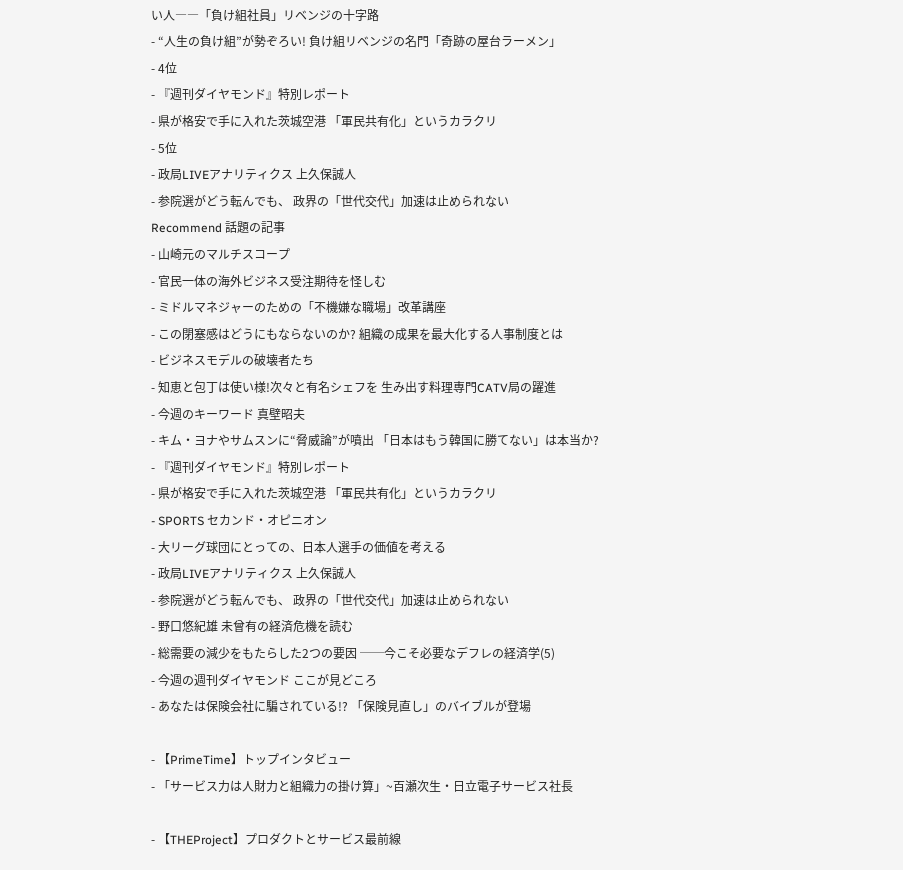い人――「負け組社員」リベンジの十字路
- “人生の負け組”が勢ぞろい! 負け組リベンジの名門「奇跡の屋台ラーメン」
- 4位
- 『週刊ダイヤモンド』特別レポート
- 県が格安で手に入れた茨城空港 「軍民共有化」というカラクリ
- 5位
- 政局LIVEアナリティクス 上久保誠人
- 参院選がどう転んでも、 政界の「世代交代」加速は止められない
Recommend 話題の記事
- 山崎元のマルチスコープ
- 官民一体の海外ビジネス受注期待を怪しむ
- ミドルマネジャーのための「不機嫌な職場」改革講座
- この閉塞感はどうにもならないのか? 組織の成果を最大化する人事制度とは
- ビジネスモデルの破壊者たち
- 知恵と包丁は使い様!次々と有名シェフを 生み出す料理専門CATV局の躍進
- 今週のキーワード 真壁昭夫
- キム・ヨナやサムスンに“脅威論”が噴出 「日本はもう韓国に勝てない」は本当か?
- 『週刊ダイヤモンド』特別レポート
- 県が格安で手に入れた茨城空港 「軍民共有化」というカラクリ
- SPORTS セカンド・オピニオン
- 大リーグ球団にとっての、日本人選手の価値を考える
- 政局LIVEアナリティクス 上久保誠人
- 参院選がどう転んでも、 政界の「世代交代」加速は止められない
- 野口悠紀雄 未曾有の経済危機を読む
- 総需要の減少をもたらした2つの要因 ──今こそ必要なデフレの経済学(5)
- 今週の週刊ダイヤモンド ここが見どころ
- あなたは保険会社に騙されている!? 「保険見直し」のバイブルが登場

- 【PrimeTime】トップインタビュー
- 「サービス力は人財力と組織力の掛け算」~百瀬次生・日立電子サービス社長

- 【THEProject】プロダクトとサービス最前線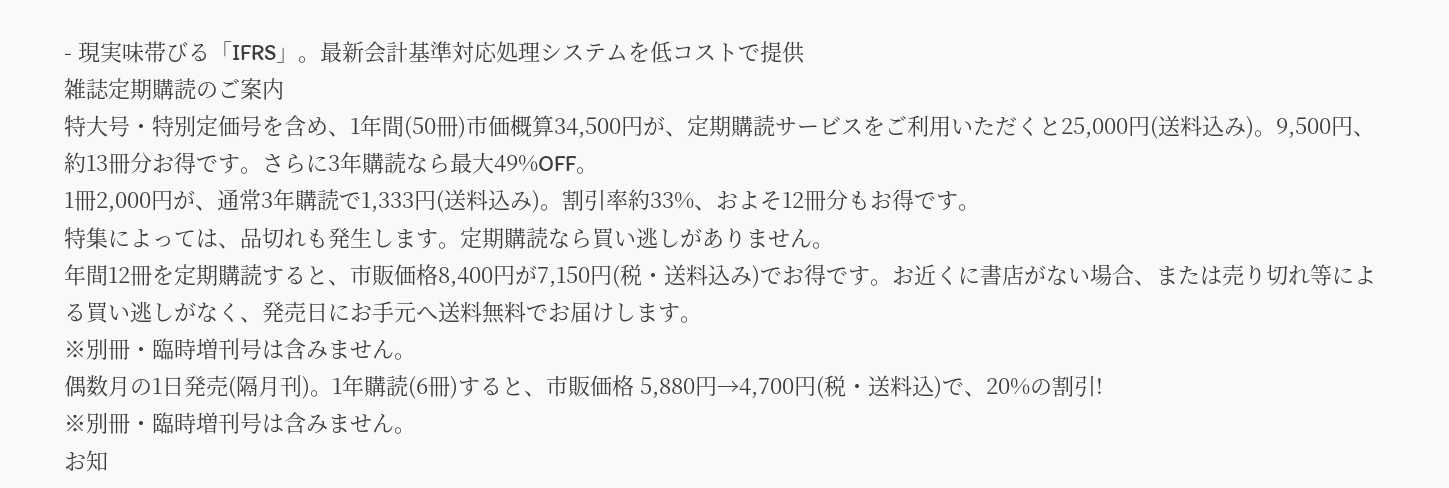- 現実味帯びる「IFRS」。最新会計基準対応処理システムを低コストで提供
雑誌定期購読のご案内
特大号・特別定価号を含め、1年間(50冊)市価概算34,500円が、定期購読サービスをご利用いただくと25,000円(送料込み)。9,500円、約13冊分お得です。さらに3年購読なら最大49%OFF。
1冊2,000円が、通常3年購読で1,333円(送料込み)。割引率約33%、およそ12冊分もお得です。
特集によっては、品切れも発生します。定期購読なら買い逃しがありません。
年間12冊を定期購読すると、市販価格8,400円が7,150円(税・送料込み)でお得です。お近くに書店がない場合、または売り切れ等による買い逃しがなく、発売日にお手元へ送料無料でお届けします。
※別冊・臨時増刊号は含みません。
偶数月の1日発売(隔月刊)。1年購読(6冊)すると、市販価格 5,880円→4,700円(税・送料込)で、20%の割引!
※別冊・臨時増刊号は含みません。
お知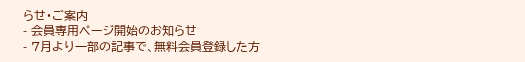らせ・ご案内
- 会員専用ページ開始のお知らせ
- 7月より一部の記事で、無料会員登録した方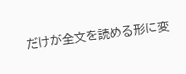だけが全文を読める形に変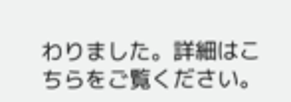わりました。詳細はこちらをご覧ください。